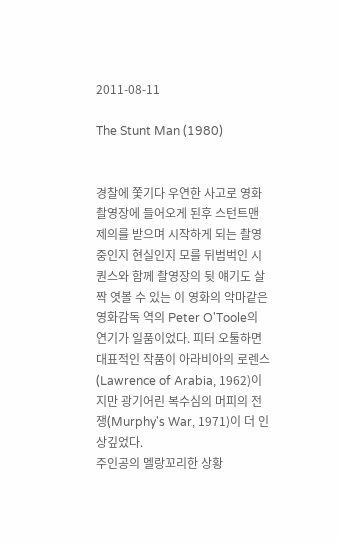2011-08-11

The Stunt Man (1980)


경찰에 쫓기다 우연한 사고로 영화촬영장에 들어오게 된후 스턴트맨 제의를 받으며 시작하게 되는 촬영중인지 현실인지 모를 뒤범벅인 시퀀스와 함께 촬영장의 뒷 얘기도 살짝 엿볼 수 있는 이 영화의 악마같은 영화감독 역의 Peter O'Toole의 연기가 일품이었다. 피터 오툴하면 대표적인 작품이 아라비아의 로렌스(Lawrence of Arabia, 1962)이지만 광기어린 복수심의 머피의 전쟁(Murphy's War, 1971)이 더 인상깊었다.
주인공의 멜랑꼬리한 상황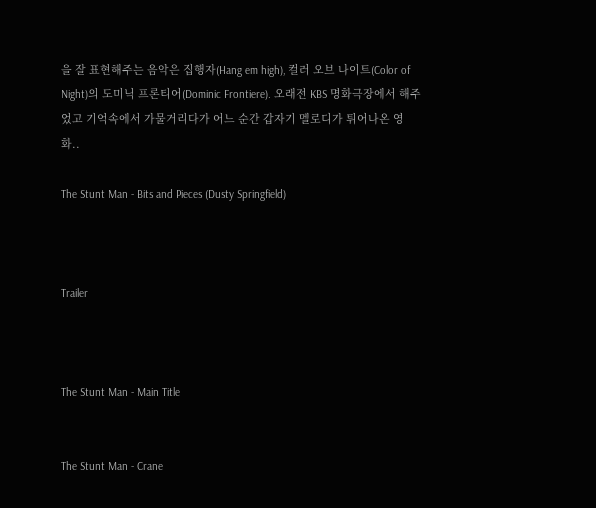을 잘 표현해주는 음악은 집행자(Hang em high), 컬러 오브 나이트(Color of Night)의 도미닉 프론티어(Dominic Frontiere). 오래전 KBS 명화극장에서 해주었고 기억속에서 가물거리다가 어느 순간 갑자기 멜로디가 튀어나온 영화..

The Stunt Man - Bits and Pieces (Dusty Springfield)



Trailer



The Stunt Man - Main Title


The Stunt Man - Crane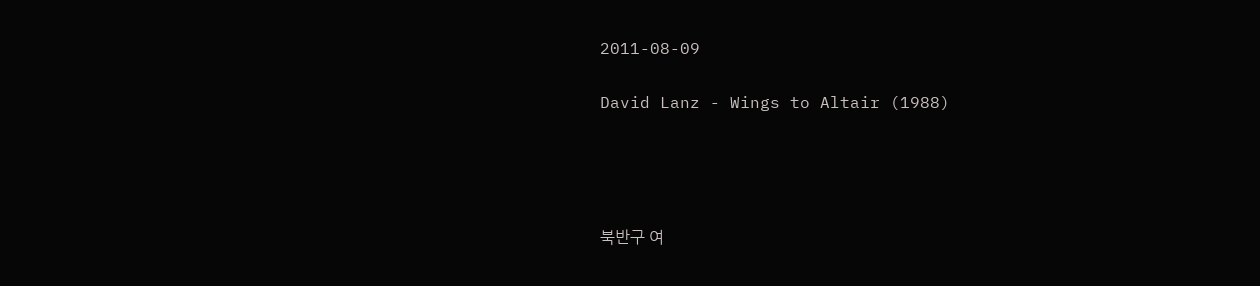2011-08-09

David Lanz - Wings to Altair (1988)




북반구 여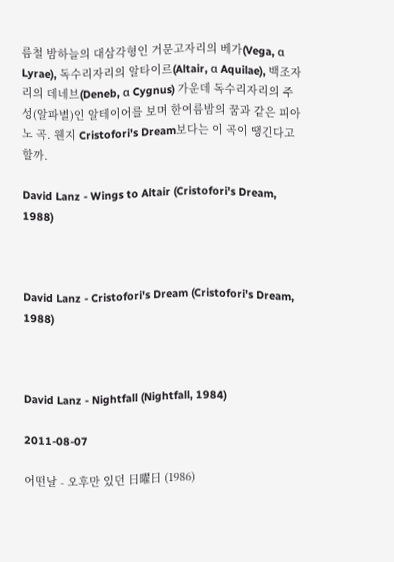름철 밤하늘의 대삼각형인 거문고자리의 베가(Vega, α Lyrae), 독수리자리의 알타이르(Altair, α Aquilae), 백조자리의 데네브(Deneb, α Cygnus) 가운데 독수리자리의 주성(알파별)인 알테이어를 보며 한여름밤의 꿈과 같은 피아노 곡. 웬지 Cristofori's Dream보다는 이 곡이 땡긴다고 할까.

David Lanz - Wings to Altair (Cristofori's Dream, 1988)



David Lanz - Cristofori's Dream (Cristofori's Dream, 1988)



David Lanz - Nightfall (Nightfall, 1984)

2011-08-07

어떤날 - 오후만 있던 日曜日 (1986)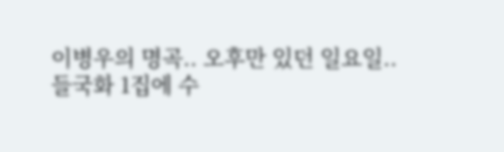이병우의 명곡.. 오후만 있던 일요일..
들국화 1집에 수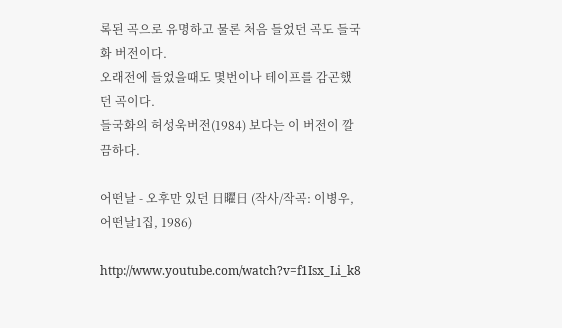록된 곡으로 유명하고 물론 처음 들었던 곡도 들국화 버전이다.
오래전에 들었을때도 몇번이나 테이프를 감곤했던 곡이다.
들국화의 허성욱버전(1984) 보다는 이 버전이 깔끔하다.

어떤날 - 오후만 있던 日曜日 (작사/작곡: 이병우, 어떤날1집, 1986)

http://www.youtube.com/watch?v=f1Isx_Li_k8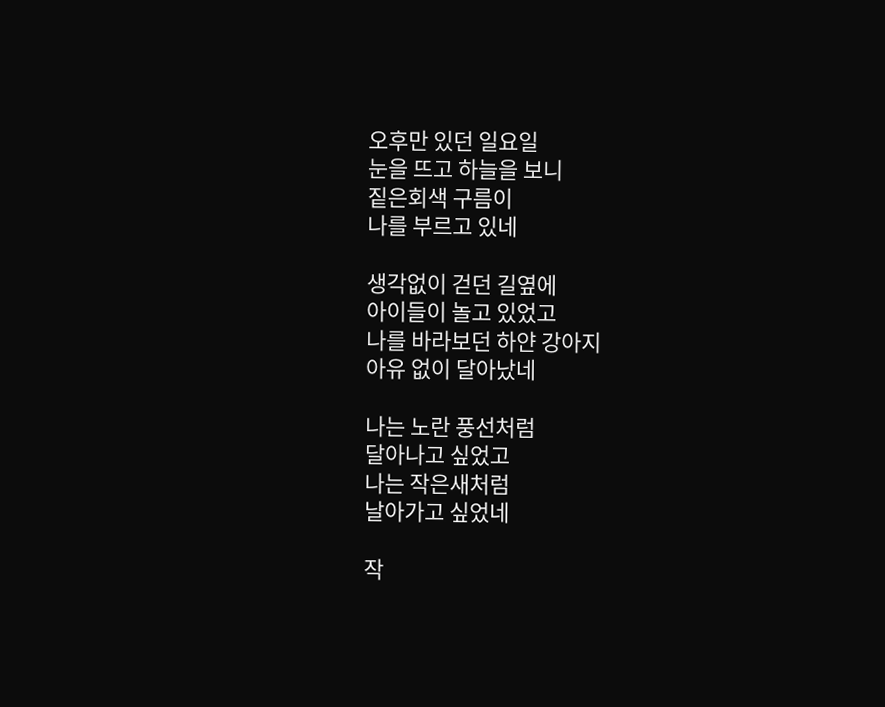오후만 있던 일요일
눈을 뜨고 하늘을 보니
짙은회색 구름이
나를 부르고 있네

생각없이 걷던 길옆에
아이들이 놀고 있었고
나를 바라보던 하얀 강아지
아유 없이 달아났네

나는 노란 풍선처럼
달아나고 싶었고
나는 작은새처럼
날아가고 싶었네

작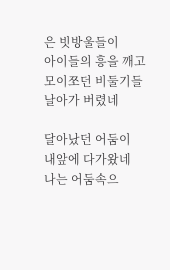은 빗방울들이
아이들의 흥을 깨고
모이쪼던 비둘기들
날아가 버렸네

달아났던 어둠이
내앞에 다가왔네
나는 어둠속으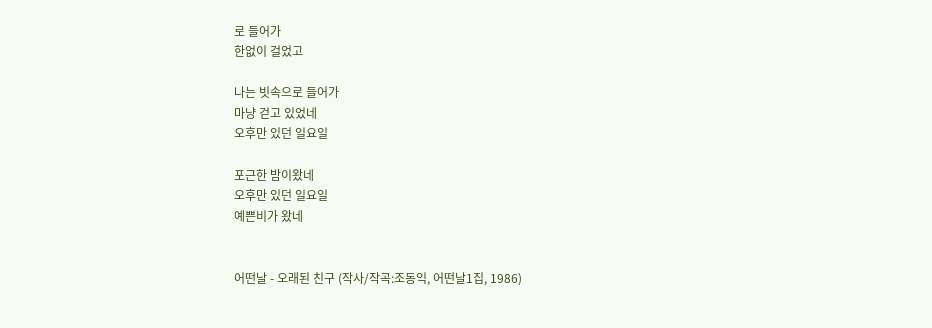로 들어가
한없이 걸었고

나는 빗속으로 들어가
마냥 걷고 있었네
오후만 있던 일요일

포근한 밤이왔네
오후만 있던 일요일
예쁜비가 왔네


어떤날 - 오래된 친구 (작사/작곡:조동익, 어떤날1집, 1986)